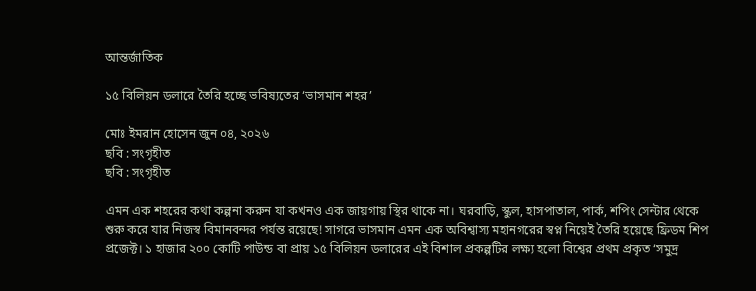আন্তর্জাতিক

১৫ বিলিয়ন ডলারে তৈরি হচ্ছে ভবিষ্যতের ‘ভাসমান শহর’

মোঃ ইমরান হোসেন জুন ০৪, ২০২৬
ছবি : সংগৃহীত
ছবি : সংগৃহীত

এমন এক শহরের কথা কল্পনা করুন যা কখনও এক জায়গায় স্থির থাকে না। ঘরবাড়ি, স্কুল, হাসপাতাল, পার্ক, শপিং সেন্টার থেকে শুরু করে যার নিজস্ব বিমানবন্দর পর্যন্ত রয়েছে! সাগরে ভাসমান এমন এক অবিশ্বাস্য মহানগরের স্বপ্ন নিয়েই তৈরি হয়েছে ফ্রিডম শিপ প্রজেক্ট। ১ হাজার ২০০ কোটি পাউন্ড বা প্রায় ১৫ বিলিয়ন ডলারের এই বিশাল প্রকল্পটির লক্ষ্য হলো বিশ্বের প্রথম প্রকৃত ‘সমুদ্র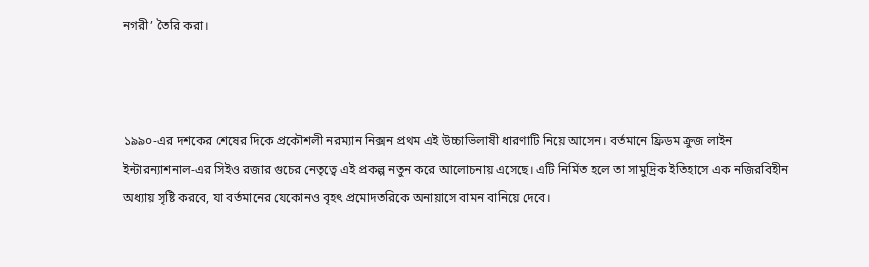নগরী’ তৈরি করা।



১৯৯০-এর দশকের শেষের দিকে প্রকৌশলী নরম্যান নিক্সন প্রথম এই উচ্চাভিলাষী ধারণাটি নিয়ে আসেন। বর্তমানে ফ্রিডম ক্রুজ লাইন ইন্টারন্যাশনাল-এর সিইও রজার গুচের নেতৃত্বে এই প্রকল্প নতুন করে আলোচনায় এসেছে। এটি নির্মিত হলে তা সামুদ্রিক ইতিহাসে এক নজিরবিহীন অধ্যায় সৃষ্টি করবে, যা বর্তমানের যেকোনও বৃহৎ প্রমোদতরিকে অনায়াসে বামন বানিয়ে দেবে।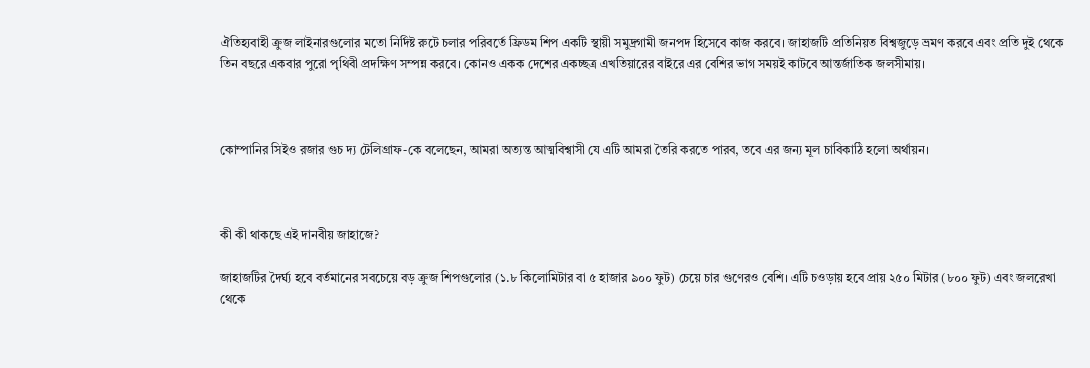ঐতিহ্যবাহী ক্রুজ লাইনারগুলোর মতো নির্দিষ্ট রুটে চলার পরিবর্তে ফ্রিডম শিপ একটি স্থায়ী সমুদ্রগামী জনপদ হিসেবে কাজ করবে। জাহাজটি প্রতিনিয়ত বিশ্বজুড়ে ভ্রমণ করবে এবং প্রতি দুই থেকে তিন বছরে একবার পুরো পৃথিবী প্রদক্ষিণ সম্পন্ন করবে। কোনও একক দেশের একচ্ছত্র এখতিয়ারের বাইরে এর বেশির ভাগ সময়ই কাটবে আন্তর্জাতিক জলসীমায়।



কোম্পানির সিইও রজার গুচ দ্য টেলিগ্রাফ-কে বলেছেন, আমরা অত্যন্ত আত্মবিশ্বাসী যে এটি আমরা তৈরি করতে পারব, তবে এর জন্য মূল চাবিকাঠি হলো অর্থায়ন।



কী কী থাকছে এই দানবীয় জাহাজে?

জাহাজটির দৈর্ঘ্য হবে বর্তমানের সবচেয়ে বড় ক্রুজ শিপগুলোর (১.৮ কিলোমিটার বা ৫ হাজার ৯০০ ফুট) চেয়ে চার গুণেরও বেশি। এটি চওড়ায় হবে প্রায় ২৫০ মিটার (৮০০ ফুট) এবং জলরেখা থেকে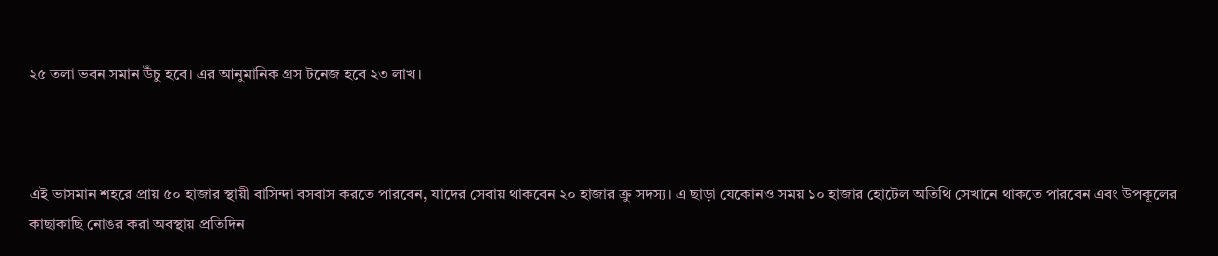২৫ তলা ভবন সমান উঁচু হবে। এর আনুমানিক গ্রস টনেজ হবে ২৩ লাখ।



এই ভাসমান শহরে প্রায় ৫০ হাজার স্থায়ী বাসিন্দা বসবাস করতে পারবেন, যাদের সেবায় থাকবেন ২০ হাজার ক্রু সদস্য। এ ছাড়া যেকোনও সময় ১০ হাজার হোটেল অতিথি সেখানে থাকতে পারবেন এবং উপকূলের কাছাকাছি নোঙর করা অবস্থায় প্রতিদিন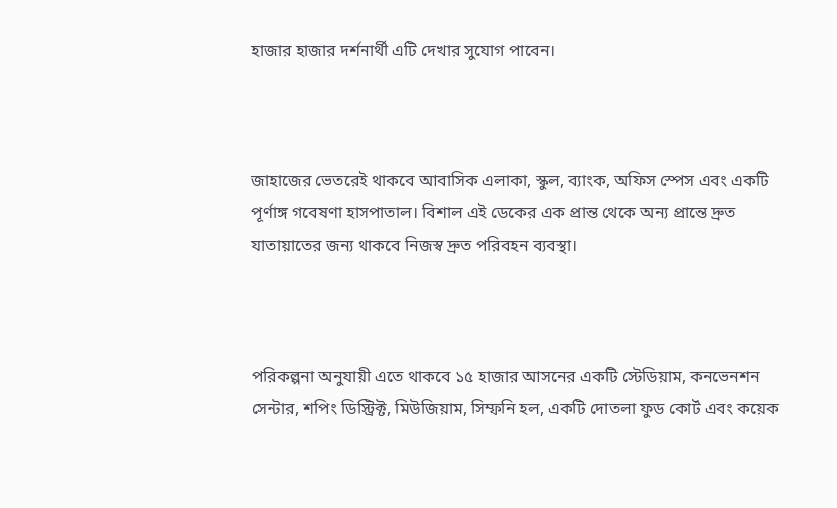হাজার হাজার দর্শনার্থী এটি দেখার সুযোগ পাবেন।



জাহাজের ভেতরেই থাকবে আবাসিক এলাকা, স্কুল, ব্যাংক, অফিস স্পেস এবং একটি পূর্ণাঙ্গ গবেষণা হাসপাতাল। বিশাল এই ডেকের এক প্রান্ত থেকে অন্য প্রান্তে দ্রুত যাতায়াতের জন্য থাকবে নিজস্ব দ্রুত পরিবহন ব্যবস্থা।



পরিকল্পনা অনুযায়ী এতে থাকবে ১৫ হাজার আসনের একটি স্টেডিয়াম, কনভেনশন সেন্টার, শপিং ডিস্ট্রিক্ট, মিউজিয়াম, সিম্ফনি হল, একটি দোতলা ফুড কোর্ট এবং কয়েক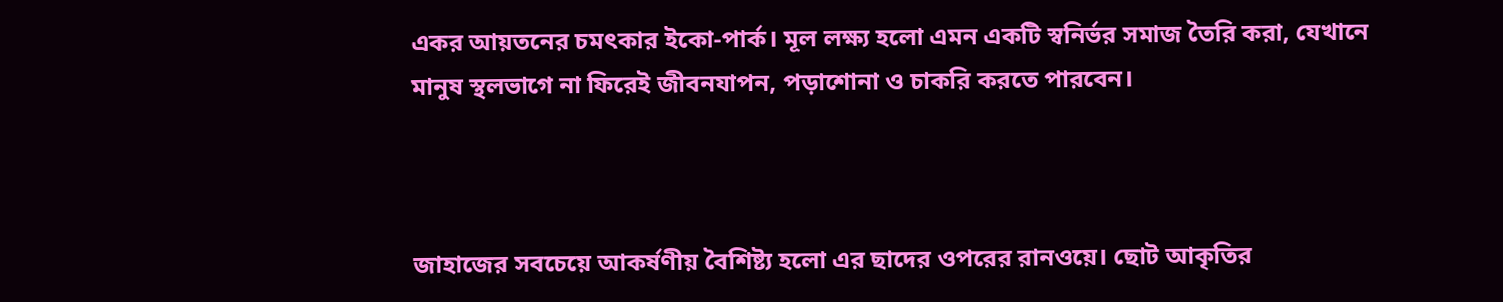একর আয়তনের চমৎকার ইকো-পার্ক। মূল লক্ষ্য হলো এমন একটি স্বনির্ভর সমাজ তৈরি করা, যেখানে মানুষ স্থলভাগে না ফিরেই জীবনযাপন, পড়াশোনা ও চাকরি করতে পারবেন।



জাহাজের সবচেয়ে আকর্ষণীয় বৈশিষ্ট্য হলো এর ছাদের ওপরের রানওয়ে। ছোট আকৃতির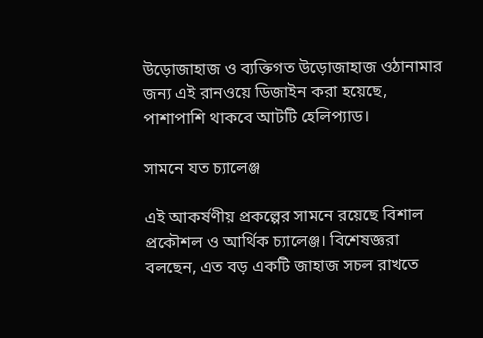উড়োজাহাজ ও ব্যক্তিগত উড়োজাহাজ ওঠানামার জন্য এই রানওয়ে ডিজাইন করা হয়েছে, পাশাপাশি থাকবে আটটি হেলিপ্যাড।

সামনে যত চ্যালেঞ্জ

এই আকর্ষণীয় প্রকল্পের সামনে রয়েছে বিশাল প্রকৌশল ও আর্থিক চ্যালেঞ্জ। বিশেষজ্ঞরা বলছেন, এত বড় একটি জাহাজ সচল রাখতে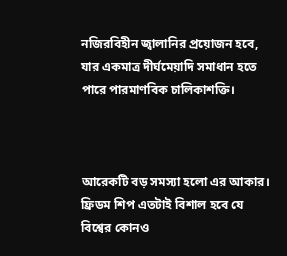নজিরবিহীন জ্বালানির প্রয়োজন হবে, যার একমাত্র দীর্ঘমেয়াদি সমাধান হতে পারে পারমাণবিক চালিকাশক্তি।



আরেকটি বড় সমস্যা হলো এর আকার। ফ্রিডম শিপ এতটাই বিশাল হবে যে বিশ্বের কোনও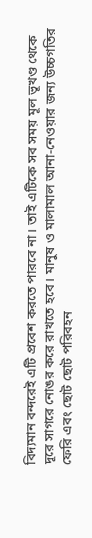বিদ্যমান বন্দরেই এটি প্রবেশ করতে পারবে না। তাই এটিকে সব সময় মূল ভূখণ্ড থেকে দূরে সাগরে নোঙর করে রাখতে হবে। মানুষ ও মালামাল আনা-নেওয়ার জন্য উচ্চগতির ফেরি এবং ছোট ছোট পরিবহন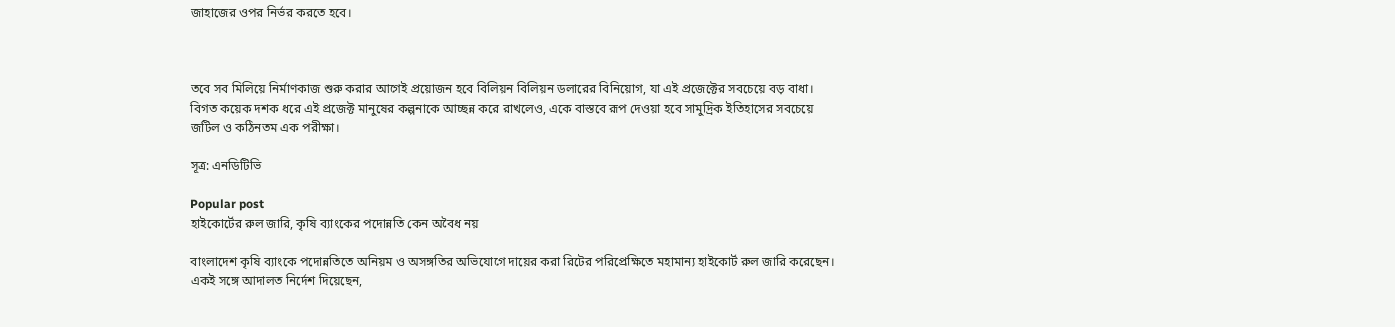জাহাজের ওপর নির্ভর করতে হবে।



তবে সব মিলিয়ে নির্মাণকাজ শুরু করার আগেই প্রয়োজন হবে বিলিয়ন বিলিয়ন ডলারের বিনিয়োগ, যা এই প্রজেক্টের সবচেয়ে বড় বাধা। বিগত কয়েক দশক ধরে এই প্রজেক্ট মানুষের কল্পনাকে আচ্ছন্ন করে রাখলেও, একে বাস্তবে রূপ দেওয়া হবে সামুদ্রিক ইতিহাসের সবচেয়ে জটিল ও কঠিনতম এক পরীক্ষা।

সূত্র: এনডিটিভি

Popular post
হাইকোর্টের রুল জারি, কৃষি ব্যাংকের পদোন্নতি কেন অবৈধ নয়

বাংলাদেশ কৃষি ব্যাংকে পদোন্নতিতে অনিয়ম ও অসঙ্গতির অভিযোগে দায়ের করা রিটের পরিপ্রেক্ষিতে মহামান্য হাইকোর্ট রুল জারি করেছেন। একই সঙ্গে আদালত নির্দেশ দিয়েছেন,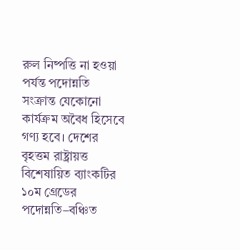রুল নিষ্পত্তি না হওয়া পর্যন্ত পদোন্নতি সংক্রান্ত যেকোনো কার্যক্রম অবৈধ হিসেবে গণ্য হবে। দেশের বৃহত্তম রাষ্ট্রায়ত্ত বিশেষায়িত ব্যাংকটির ১০ম গ্রেডের পদোন্নতি–বঞ্চিত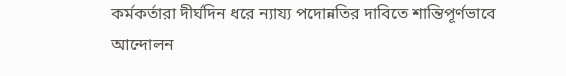কর্মকর্তারা দীর্ঘদিন ধরে ন্যায্য পদোন্নতির দাবিতে শান্তিপূর্ণভাবে আন্দোলন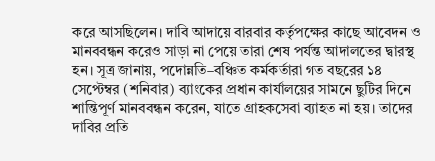করে আসছিলেন। দাবি আদায়ে বারবার কর্তৃপক্ষের কাছে আবেদন ও মানববন্ধন করেও সাড়া না পেয়ে তারা শেষ পর্যন্ত আদালতের দ্বারস্থ হন। সূত্র জানায়, পদোন্নতি–বঞ্চিত কর্মকর্তারা গত বছরের ১৪ সেপ্টেম্বর (শনিবার) ব্যাংকের প্রধান কার্যালয়ের সামনে ছুটির দিনে শান্তিপূর্ণ মানববন্ধন করেন, যাতে গ্রাহকসেবা ব্যাহত না হয়। তাদের দাবির প্রতি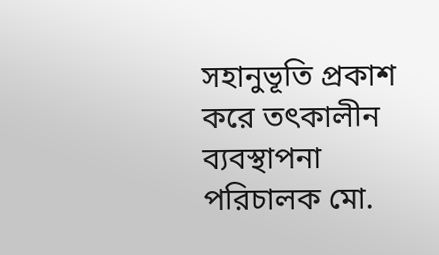সহানুভূতি প্রকাশ করে তৎকালীন ব্যবস্থাপনা পরিচালক মো.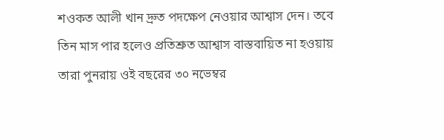শওকত আলী খান দ্রুত পদক্ষেপ নেওয়ার আশ্বাস দেন। তবে তিন মাস পার হলেও প্রতিশ্রুত আশ্বাস বাস্তবায়িত না হওয়ায় তারা পুনরায় ওই বছরের ৩০ নভেম্বর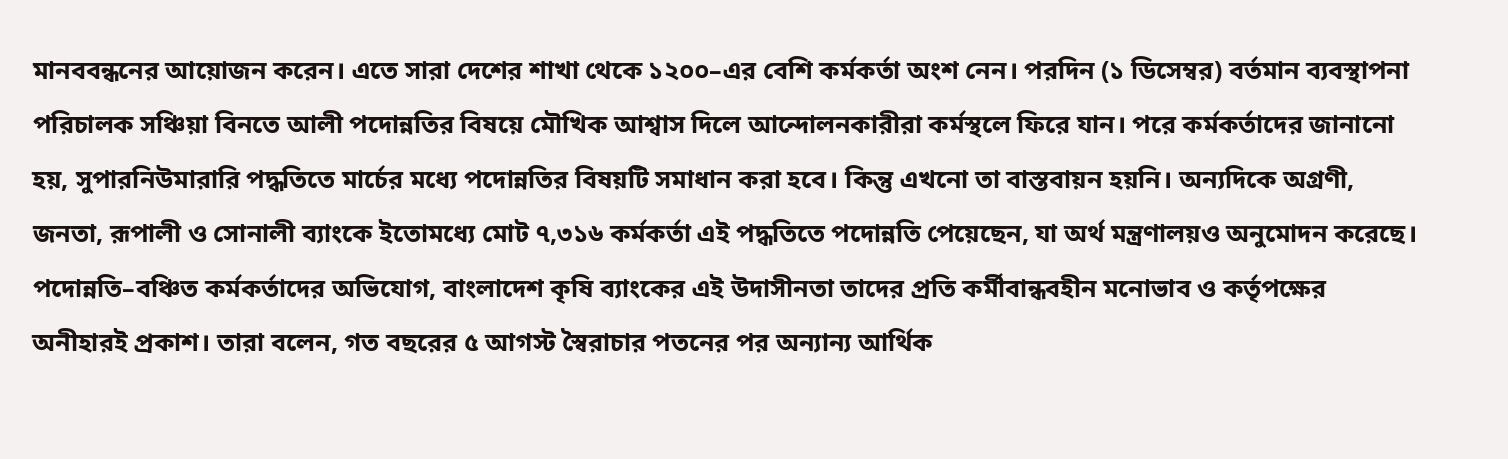মানববন্ধনের আয়োজন করেন। এতে সারা দেশের শাখা থেকে ১২০০–এর বেশি কর্মকর্তা অংশ নেন। পরদিন (১ ডিসেম্বর) বর্তমান ব্যবস্থাপনা পরিচালক সঞ্চিয়া বিনতে আলী পদোন্নতির বিষয়ে মৌখিক আশ্বাস দিলে আন্দোলনকারীরা কর্মস্থলে ফিরে যান। পরে কর্মকর্তাদের জানানো হয়, সুপারনিউমারারি পদ্ধতিতে মার্চের মধ্যে পদোন্নতির বিষয়টি সমাধান করা হবে। কিন্তু এখনো তা বাস্তবায়ন হয়নি। অন্যদিকে অগ্রণী, জনতা, রূপালী ও সোনালী ব্যাংকে ইতোমধ্যে মোট ৭,৩১৬ কর্মকর্তা এই পদ্ধতিতে পদোন্নতি পেয়েছেন, যা অর্থ মন্ত্রণালয়ও অনুমোদন করেছে। পদোন্নতি–বঞ্চিত কর্মকর্তাদের অভিযোগ, বাংলাদেশ কৃষি ব্যাংকের এই উদাসীনতা তাদের প্রতি কর্মীবান্ধবহীন মনোভাব ও কর্তৃপক্ষের অনীহারই প্রকাশ। তারা বলেন, গত বছরের ৫ আগস্ট স্বৈরাচার পতনের পর অন্যান্য আর্থিক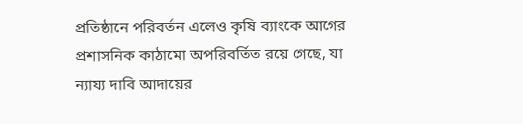প্রতিষ্ঠানে পরিবর্তন এলেও কৃষি ব্যাংকে আগের প্রশাসনিক কাঠামো অপরিবর্তিত রয়ে গেছে, যা ন্যায্য দাবি আদায়ের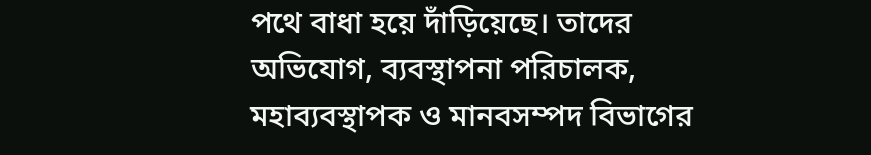পথে বাধা হয়ে দাঁড়িয়েছে। তাদের অভিযোগ, ব্যবস্থাপনা পরিচালক, মহাব্যবস্থাপক ও মানবসম্পদ বিভাগের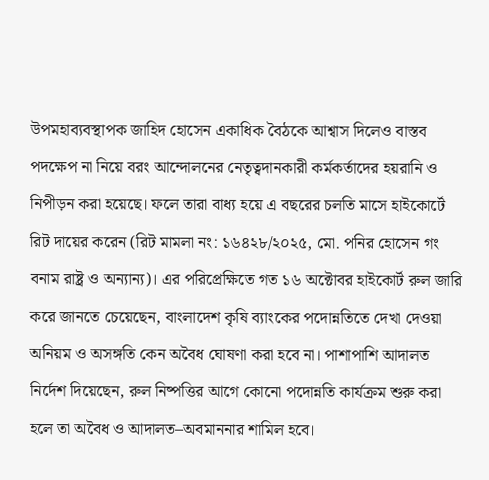উপমহাব্যবস্থাপক জাহিদ হোসেন একাধিক বৈঠকে আশ্বাস দিলেও বাস্তব পদক্ষেপ না নিয়ে বরং আন্দোলনের নেতৃত্বদানকারী কর্মকর্তাদের হয়রানি ও নিপীড়ন করা হয়েছে। ফলে তারা বাধ্য হয়ে এ বছরের চলতি মাসে হাইকোর্টে রিট দায়ের করেন (রিট মামলা নং: ১৬৪২৮/২০২৫, মো. পনির হোসেন গং বনাম রাষ্ট্র ও অন্যান্য)। এর পরিপ্রেক্ষিতে গত ১৬ অক্টোবর হাইকোর্ট রুল জারি করে জানতে চেয়েছেন, বাংলাদেশ কৃষি ব্যাংকের পদোন্নতিতে দেখা দেওয়া অনিয়ম ও অসঙ্গতি কেন অবৈধ ঘোষণা করা হবে না। পাশাপাশি আদালত নির্দেশ দিয়েছেন, রুল নিষ্পত্তির আগে কোনো পদোন্নতি কার্যক্রম শুরু করা হলে তা অবৈধ ও আদালত–অবমাননার শামিল হবে।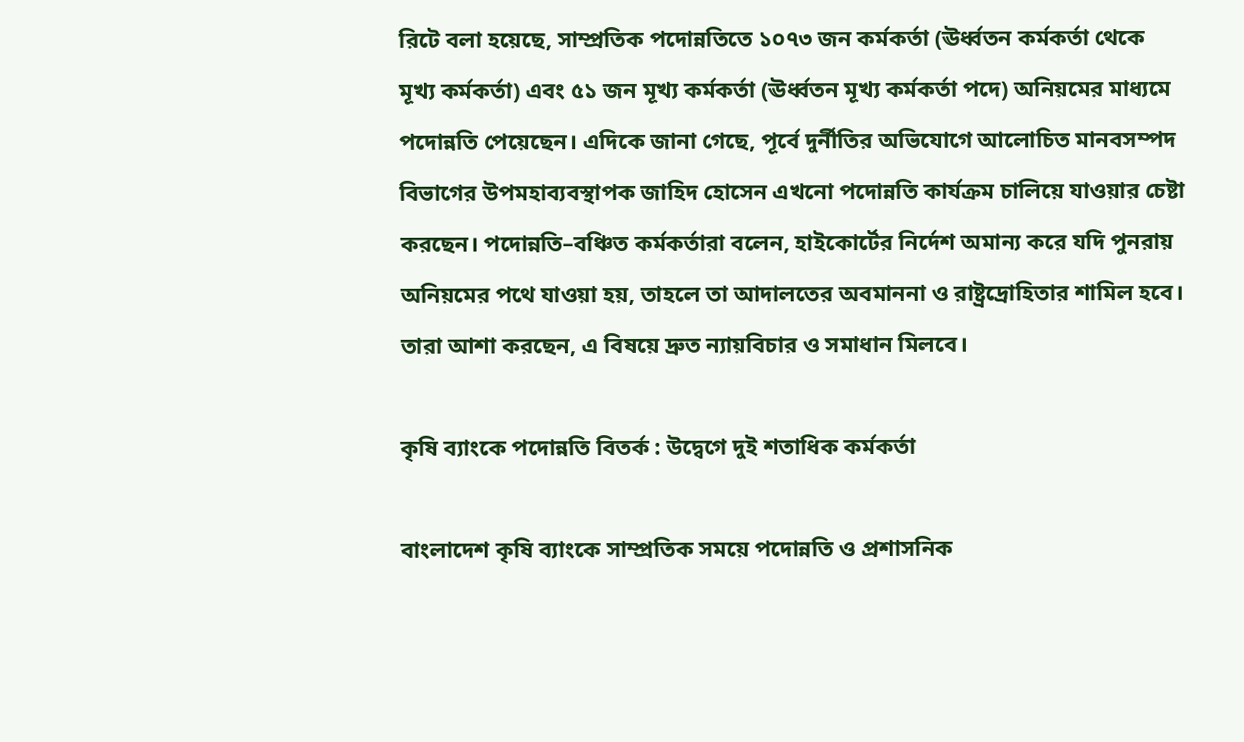রিটে বলা হয়েছে, সাম্প্রতিক পদোন্নতিতে ১০৭৩ জন কর্মকর্তা (ঊর্ধ্বতন কর্মকর্তা থেকে মূখ্য কর্মকর্তা) এবং ৫১ জন মূখ্য কর্মকর্তা (ঊর্ধ্বতন মূখ্য কর্মকর্তা পদে) অনিয়মের মাধ্যমে পদোন্নতি পেয়েছেন। এদিকে জানা গেছে, পূর্বে দুর্নীতির অভিযোগে আলোচিত মানবসম্পদ বিভাগের উপমহাব্যবস্থাপক জাহিদ হোসেন এখনো পদোন্নতি কার্যক্রম চালিয়ে যাওয়ার চেষ্টা করছেন। পদোন্নতি–বঞ্চিত কর্মকর্তারা বলেন, হাইকোর্টের নির্দেশ অমান্য করে যদি পুনরায় অনিয়মের পথে যাওয়া হয়, তাহলে তা আদালতের অবমাননা ও রাষ্ট্রদ্রোহিতার শামিল হবে। তারা আশা করছেন, এ বিষয়ে দ্রুত ন্যায়বিচার ও সমাধান মিলবে।

কৃষি ব্যাংকে পদোন্নতি বিতর্ক : উদ্বেগে দুই শতাধিক কর্মকর্তা

বাংলাদেশ কৃষি ব্যাংকে সাম্প্রতিক সময়ে পদোন্নতি ও প্রশাসনিক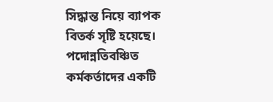সিদ্ধান্ত নিয়ে ব্যাপক বিতর্ক সৃষ্টি হয়েছে। পদোন্নতিবঞ্চিত কর্মকর্তাদের একটি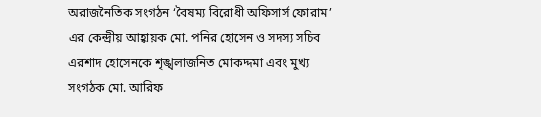অরাজনৈতিক সংগঠন ‘বৈষম্য বিরোধী অফিসার্স ফোরাম’ এর কেন্দ্রীয় আহ্বায়ক মো. পনির হোসেন ও সদস্য সচিব এরশাদ হোসেনকে শৃঙ্খলাজনিত মোকদ্দমা এবং মুখ্য সংগঠক মো. আরিফ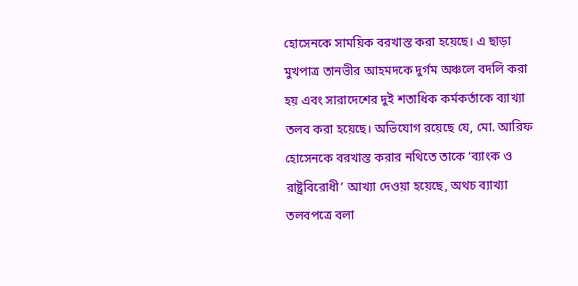হোসেনকে সাময়িক বরখাস্ত করা হয়েছে। এ ছাড়া মুখপাত্র তানভীর আহমদকে দুর্গম অঞ্চলে বদলি করা হয় এবং সারাদেশের দুই শতাধিক কর্মকর্তাকে ব্যাখ্যা তলব করা হয়েছে। অভিযোগ রয়েছে যে, মো. আরিফ হোসেনকে বরখাস্ত করার নথিতে তাকে ‘ব্যাংক ও রাষ্ট্রবিরোধী’ আখ্যা দেওয়া হয়েছে, অথচ ব্যাখ্যা তলবপত্রে বলা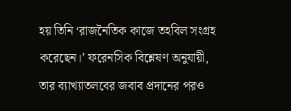হয় তিনি ‘রাজনৈতিক কাজে তহবিল সংগ্রহ করেছেন।’ ফরেনসিক বিশ্লেষণ অনুযায়ী, তার ব্যাখ্যাতলবের জবাব প্রদানের পরও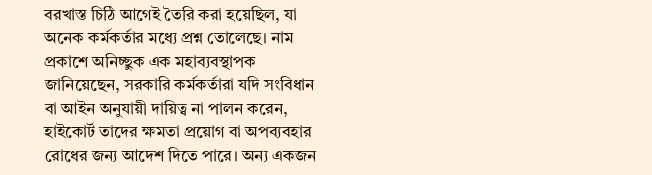বরখাস্ত চিঠি আগেই তৈরি করা হয়েছিল, যা অনেক কর্মকর্তার মধ্যে প্রশ্ন তোলেছে। নাম প্রকাশে অনিচ্ছুক এক মহাব্যবস্থাপক জানিয়েছেন, সরকারি কর্মকর্তারা যদি সংবিধান বা আইন অনুযায়ী দায়িত্ব না পালন করেন, হাইকোর্ট তাদের ক্ষমতা প্রয়োগ বা অপব্যবহার রোধের জন্য আদেশ দিতে পারে। অন্য একজন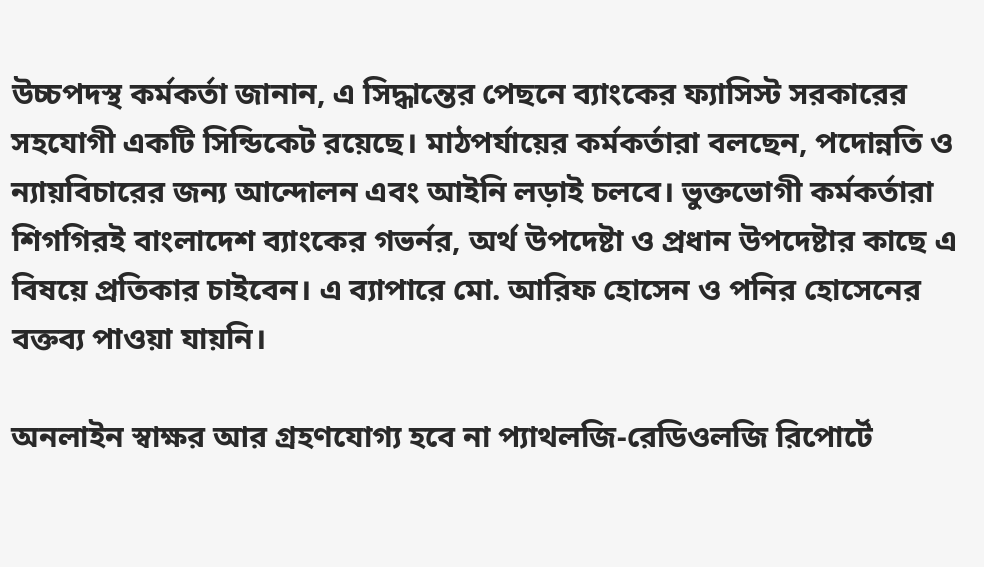উচ্চপদস্থ কর্মকর্তা জানান, এ সিদ্ধান্তের পেছনে ব্যাংকের ফ্যাসিস্ট সরকারের সহযোগী একটি সিন্ডিকেট রয়েছে। মাঠপর্যায়ের কর্মকর্তারা বলছেন, পদোন্নতি ও ন্যায়বিচারের জন্য আন্দোলন এবং আইনি লড়াই চলবে। ভুক্তভোগী কর্মকর্তারা শিগগিরই বাংলাদেশ ব্যাংকের গভর্নর, অর্থ উপদেষ্টা ও প্রধান উপদেষ্টার কাছে এ বিষয়ে প্রতিকার চাইবেন। এ ব্যাপারে মো. আরিফ হোসেন ও পনির হোসেনের বক্তব্য পাওয়া যায়নি।

অনলাইন স্বাক্ষর আর গ্রহণযোগ্য হবে না প্যাথলজি-রেডিওলজি রিপোর্টে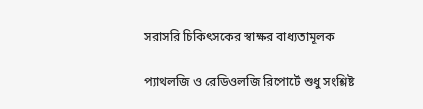সরাসরি চিকিৎসকের স্বাক্ষর বাধ্যতামূলক

প্যাথলজি ও রেডিওলজি রিপোর্টে শুধু সংশ্লিষ্ট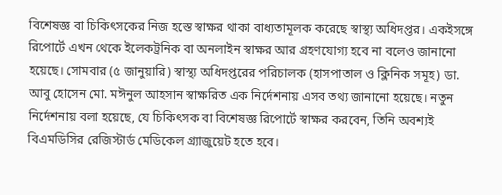বিশেষজ্ঞ বা চিকিৎসকের নিজ হস্তে স্বাক্ষর থাকা বাধ্যতামূলক করেছে স্বাস্থ্য অধিদপ্তর। একইসঙ্গে রিপোর্টে এখন থেকে ইলেকট্রনিক বা অনলাইন স্বাক্ষর আর গ্রহণযোগ্য হবে না বলেও জানানো হয়েছে। সোমবার (৫ জানুয়ারি) স্বাস্থ্য অধিদপ্তরের পরিচালক (হাসপাতাল ও ক্লিনিক সমূহ) ডা. আবু হোসেন মো. মঈনুল আহসান স্বাক্ষরিত এক নির্দেশনায় এসব তথ্য জানানো হয়েছে। নতুন নির্দেশনায় বলা হয়েছে, যে চিকিৎসক বা বিশেষজ্ঞ রিপোর্টে স্বাক্ষর করবেন, তিনি অবশ্যই বিএমডিসির রেজিস্টার্ড মেডিকেল গ্র্যাজুয়েট হতে হবে।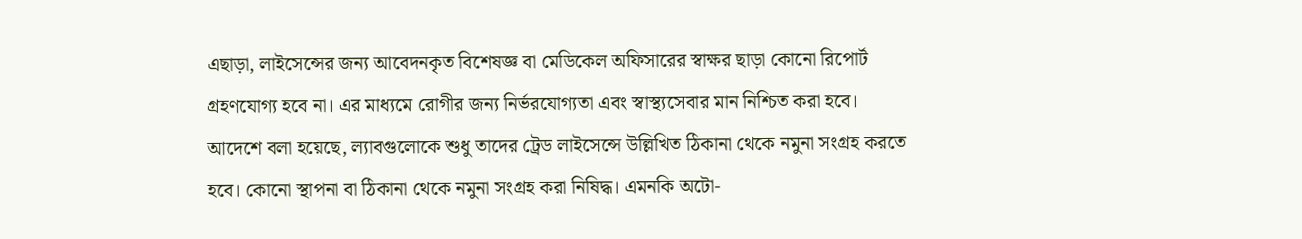এছাড়া, লাইসেন্সের জন্য আবেদনকৃত বিশেষজ্ঞ বা মেডিকেল অফিসারের স্বাক্ষর ছাড়া কোনো রিপোর্ট গ্রহণযোগ্য হবে না। এর মাধ্যমে রোগীর জন্য নির্ভরযোগ্যতা এবং স্বাস্থ্যসেবার মান নিশ্চিত করা হবে। আদেশে বলা হয়েছে, ল্যাবগুলোকে শুধু তাদের ট্রেড লাইসেন্সে উল্লিখিত ঠিকানা থেকে নমুনা সংগ্রহ করতে হবে। কোনো স্থাপনা বা ঠিকানা থেকে নমুনা সংগ্রহ করা নিষিদ্ধ। এমনকি অটো-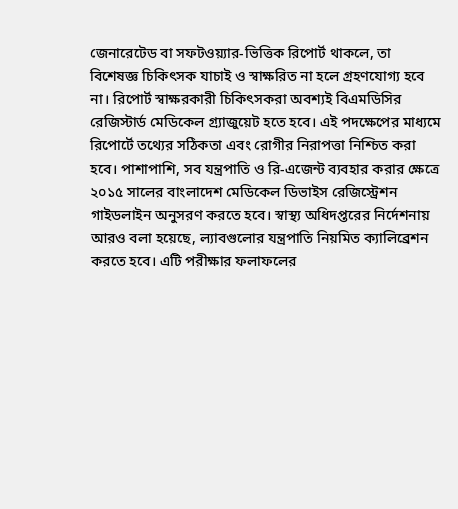জেনারেটেড বা সফটওয়্যার-ভিত্তিক রিপোর্ট থাকলে, তা বিশেষজ্ঞ চিকিৎসক যাচাই ও স্বাক্ষরিত না হলে গ্রহণযোগ্য হবে না। রিপোর্ট স্বাক্ষরকারী চিকিৎসকরা অবশ্যই বিএমডিসির রেজিস্টার্ড মেডিকেল গ্র্যাজুয়েট হতে হবে। এই পদক্ষেপের মাধ্যমে রিপোর্টে তথ্যের সঠিকতা এবং রোগীর নিরাপত্তা নিশ্চিত করা হবে। পাশাপাশি, সব যন্ত্রপাতি ও রি-এজেন্ট ব্যবহার করার ক্ষেত্রে ২০১৫ সালের বাংলাদেশ মেডিকেল ডিভাইস রেজিস্ট্রেশন গাইডলাইন অনুসরণ করতে হবে। স্বাস্থ্য অধিদপ্তরের নির্দেশনায় আরও বলা হয়েছে, ল্যাবগুলোর যন্ত্রপাতি নিয়মিত ক্যালিব্রেশন করতে হবে। এটি পরীক্ষার ফলাফলের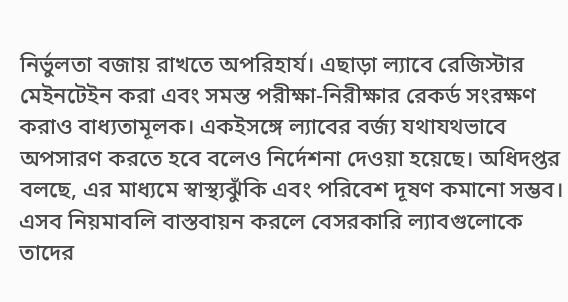নির্ভুলতা বজায় রাখতে অপরিহার্য। এছাড়া ল্যাবে রেজিস্টার মেইনটেইন করা এবং সমস্ত পরীক্ষা-নিরীক্ষার রেকর্ড সংরক্ষণ করাও বাধ্যতামূলক। একইসঙ্গে ল্যাবের বর্জ্য যথাযথভাবে অপসারণ করতে হবে বলেও নির্দেশনা দেওয়া হয়েছে। অধিদপ্তর বলছে, এর মাধ্যমে স্বাস্থ্যঝুঁকি এবং পরিবেশ দূষণ কমানো সম্ভব। এসব নিয়মাবলি বাস্তবায়ন করলে বেসরকারি ল্যাবগুলোকে তাদের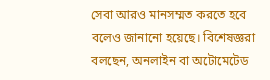সেবা আরও মানসম্মত করতে হবে বলেও জানানো হয়েছে। বিশেষজ্ঞরা বলছেন, অনলাইন বা অটোমেটেড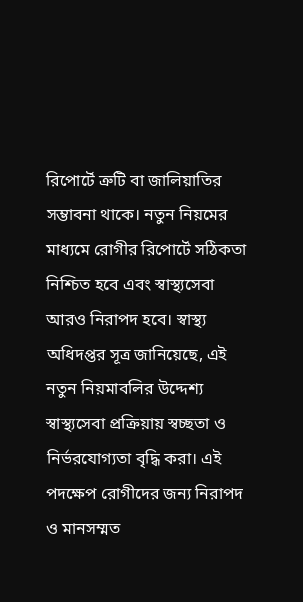রিপোর্টে ত্রুটি বা জালিয়াতির সম্ভাবনা থাকে। নতুন নিয়মের মাধ্যমে রোগীর রিপোর্টে সঠিকতা নিশ্চিত হবে এবং স্বাস্থ্যসেবা আরও নিরাপদ হবে। স্বাস্থ্য অধিদপ্তর সূত্র জানিয়েছে, এই নতুন নিয়মাবলির উদ্দেশ্য স্বাস্থ্যসেবা প্রক্রিয়ায় স্বচ্ছতা ও নির্ভরযোগ্যতা বৃদ্ধি করা। এই পদক্ষেপ রোগীদের জন্য নিরাপদ ও মানসম্মত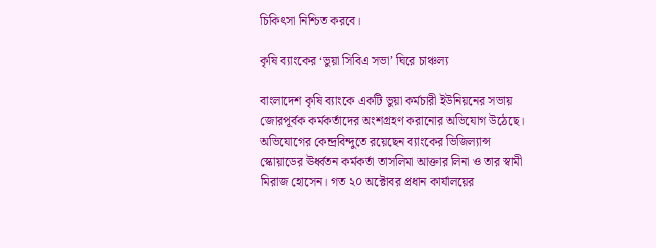চিকিৎসা নিশ্চিত করবে।

কৃষি ব্যাংকের ‘ভুয়া সিবিএ সভা’ ঘিরে চাঞ্চল্য

বাংলাদেশ কৃষি ব্যাংকে একটি ভুয়া কর্মচারী ইউনিয়নের সভায় জোরপূর্বক কর্মকর্তাদের অংশগ্রহণ করানোর অভিযোগ উঠেছে। অভিযোগের কেন্দ্রবিন্দুতে রয়েছেন ব্যাংকের ভিজিল্যান্স স্কোয়াডের ঊর্ধ্বতন কর্মকর্তা তাসলিমা আক্তার লিনা ও তার স্বামী মিরাজ হোসেন। গত ২০ অক্টোবর প্রধান কার্যালয়ের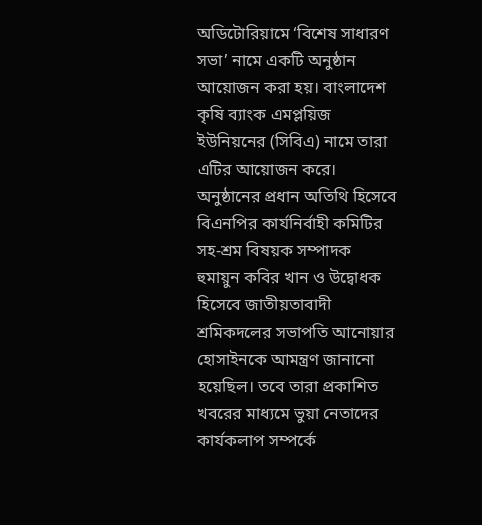অডিটোরিয়ামে ‘বিশেষ সাধারণ সভা’ নামে একটি অনুষ্ঠান আয়োজন করা হয়। বাংলাদেশ কৃষি ব্যাংক এমপ্লয়িজ ইউনিয়নের (সিবিএ) নামে তারা এটির আয়োজন করে।  অনুষ্ঠানের প্রধান অতিথি হিসেবে বিএনপির কার্যনির্বাহী কমিটির সহ-শ্রম বিষয়ক সম্পাদক হুমায়ুন কবির খান ও উদ্বোধক হিসেবে জাতীয়তাবাদী শ্রমিকদলের সভাপতি আনোয়ার হোসাইনকে আমন্ত্রণ জানানো হয়েছিল। তবে তারা প্রকাশিত খবরের মাধ্যমে ভুয়া নেতাদের কার্যকলাপ সম্পর্কে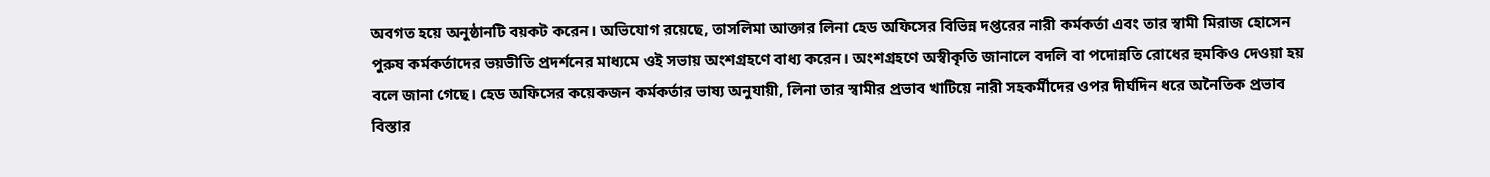অবগত হয়ে অনুষ্ঠানটি বয়কট করেন। অভিযোগ রয়েছে, তাসলিমা আক্তার লিনা হেড অফিসের বিভিন্ন দপ্তরের নারী কর্মকর্তা এবং তার স্বামী মিরাজ হোসেন পুরুষ কর্মকর্তাদের ভয়ভীতি প্রদর্শনের মাধ্যমে ওই সভায় অংশগ্রহণে বাধ্য করেন। অংশগ্রহণে অস্বীকৃতি জানালে বদলি বা পদোন্নতি রোধের হুমকিও দেওয়া হয় বলে জানা গেছে। হেড অফিসের কয়েকজন কর্মকর্তার ভাষ্য অনুযায়ী, লিনা তার স্বামীর প্রভাব খাটিয়ে নারী সহকর্মীদের ওপর দীর্ঘদিন ধরে অনৈতিক প্রভাব বিস্তার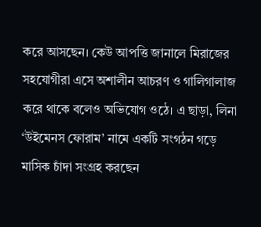করে আসছেন। কেউ আপত্তি জানালে মিরাজের সহযোগীরা এসে অশালীন আচরণ ও গালিগালাজ করে থাকে বলেও অভিযোগ ওঠে। এ ছাড়া, লিনা ‘উইমেনস ফোরাম’ নামে একটি সংগঠন গড়ে মাসিক চাঁদা সংগ্রহ করছেন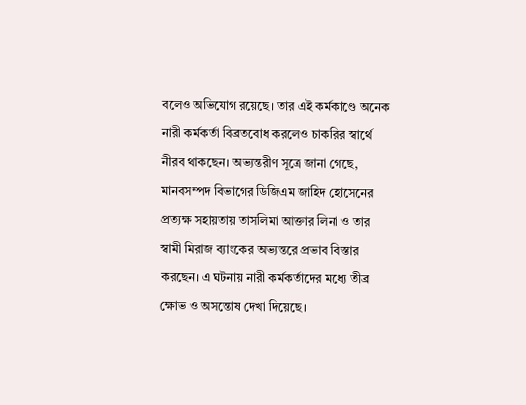বলেও অভিযোগ রয়েছে। তার এই কর্মকাণ্ডে অনেক নারী কর্মকর্তা বিব্রতবোধ করলেও চাকরির স্বার্থে নীরব থাকছেন। অভ্যন্তরীণ সূত্রে জানা গেছে, মানবসম্পদ বিভাগের ডিজিএম জাহিদ হোসেনের প্রত্যক্ষ সহায়তায় তাসলিমা আক্তার লিনা ও তার স্বামী মিরাজ ব্যাংকের অভ্যন্তরে প্রভাব বিস্তার করছেন। এ ঘটনায় নারী কর্মকর্তাদের মধ্যে তীব্র ক্ষোভ ও অসন্তোষ দেখা দিয়েছে।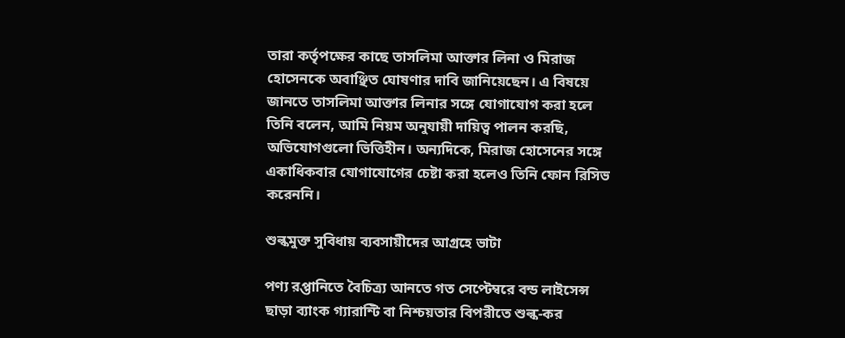তারা কর্তৃপক্ষের কাছে তাসলিমা আক্তার লিনা ও মিরাজ হোসেনকে অবাঞ্ছিত ঘোষণার দাবি জানিয়েছেন। এ বিষয়ে জানতে তাসলিমা আক্তার লিনার সঙ্গে যোগাযোগ করা হলে তিনি বলেন, আমি নিয়ম অনুযায়ী দায়িত্ব পালন করছি, অভিযোগগুলো ভিত্তিহীন। অন্যদিকে, মিরাজ হোসেনের সঙ্গে একাধিকবার যোগাযোগের চেষ্টা করা হলেও তিনি ফোন রিসিভ করেননি।

শুল্কমুক্ত সুবিধায় ব্যবসায়ীদের আগ্রহে ভাটা

পণ্য রপ্তানিতে বৈচিত্র্য আনতে গত সেপ্টেম্বরে বন্ড লাইসেন্স ছাড়া ব্যাংক গ্যারান্টি বা নিশ্চয়তার বিপরীতে শুল্ক-কর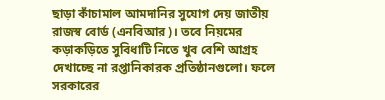ছাড়া কাঁচামাল আমদানির সুযোগ দেয় জাতীয় রাজস্ব বোর্ড (এনবিআর)। তবে নিয়মের কড়াকড়িতে সুবিধাটি নিতে খুব বেশি আগ্রহ দেখাচ্ছে না রপ্তানিকারক প্রতিষ্ঠানগুলো। ফলে সরকারের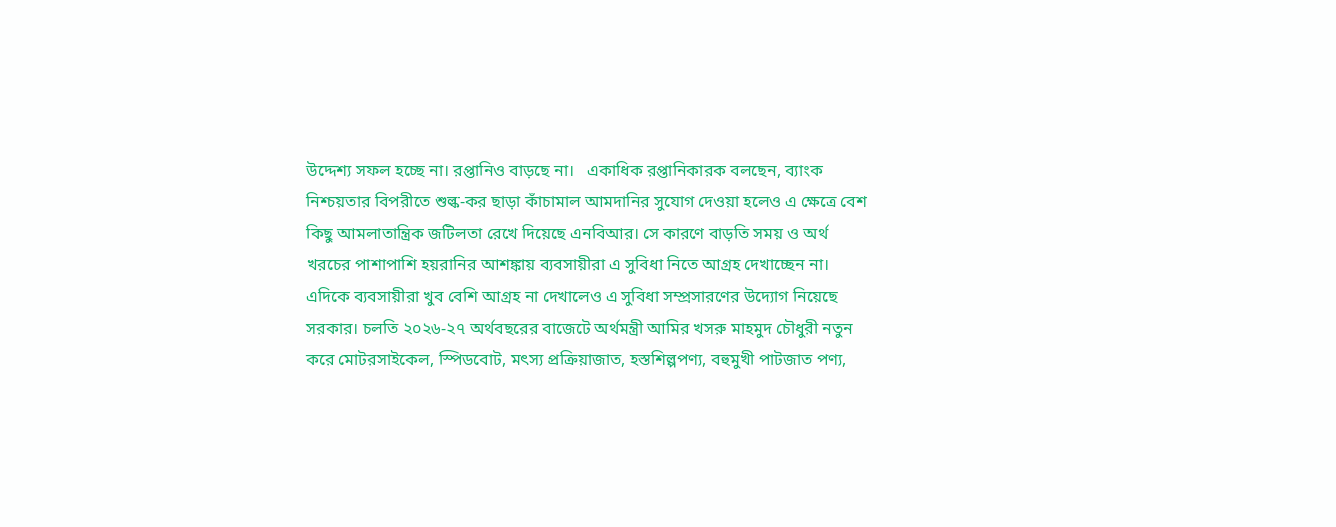উদ্দেশ্য সফল হচ্ছে না। রপ্তানিও বাড়ছে না।   একাধিক রপ্তানিকারক বলছেন, ব্যাংক নিশ্চয়তার বিপরীতে শুল্ক-কর ছাড়া কাঁচামাল আমদানির সুযোগ দেওয়া হলেও এ ক্ষেত্রে বেশ কিছু আমলাতান্ত্রিক জটিলতা রেখে দিয়েছে এনবিআর। সে কারণে বাড়তি সময় ও অর্থ খরচের পাশাপাশি হয়রানির আশঙ্কায় ব্যবসায়ীরা এ সুবিধা নিতে আগ্রহ দেখাচ্ছেন না।   এদিকে ব্যবসায়ীরা খুব বেশি আগ্রহ না দেখালেও এ সুবিধা সম্প্রসারণের উদ্যোগ নিয়েছে সরকার। চলতি ২০২৬-২৭ অর্থবছরের বাজেটে অর্থমন্ত্রী আমির খসরু মাহমুদ চৌধুরী নতুন করে মোটরসাইকেল, স্পিডবোট, মৎস্য প্রক্রিয়াজাত, হস্তশিল্পপণ্য, বহুমুখী পাটজাত পণ্য,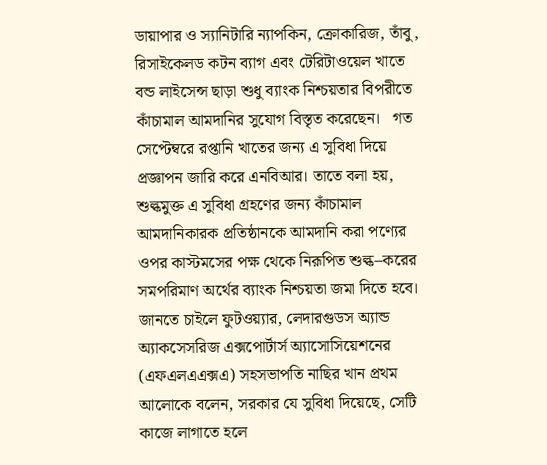ডায়াপার ও স্যানিটারি ন্যাপকিন, ক্রোকারিজ, তাঁবু, রিসাইকেলড কটন ব্যাগ এবং টেরিটাওয়েল খাতে বন্ড লাইসেন্স ছাড়া শুধু ব্যাংক নিশ্চয়তার বিপরীতে কাঁচামাল আমদানির সুযোগ বিস্তৃত করেছেন।   গত সেপ্টেম্বরে রপ্তানি খাতের জন্য এ সুবিধা দিয়ে প্রজ্ঞাপন জারি করে এনবিআর। তাতে বলা হয়, শুল্কমুক্ত এ সুবিধা গ্রহণের জন্য কাঁচামাল আমদানিকারক প্রতিষ্ঠানকে আমদানি করা পণ্যের ওপর কাস্টমসের পক্ষ থেকে নিরূপিত শুল্ক–করের সমপরিমাণ অর্থের ব্যাংক নিশ্চয়তা জমা দিতে হবে।   জানতে চাইলে ফুটওয়্যার, লেদারগুডস অ্যান্ড অ্যাকসেসরিজ এক্সপোর্টার্স অ্যাসোসিয়েশনের (এফএলএএক্সএ) সহসভাপতি নাছির খান প্রথম আলোকে বলেন, সরকার যে সুবিধা দিয়েছে, সেটি কাজে লাগাতে হলে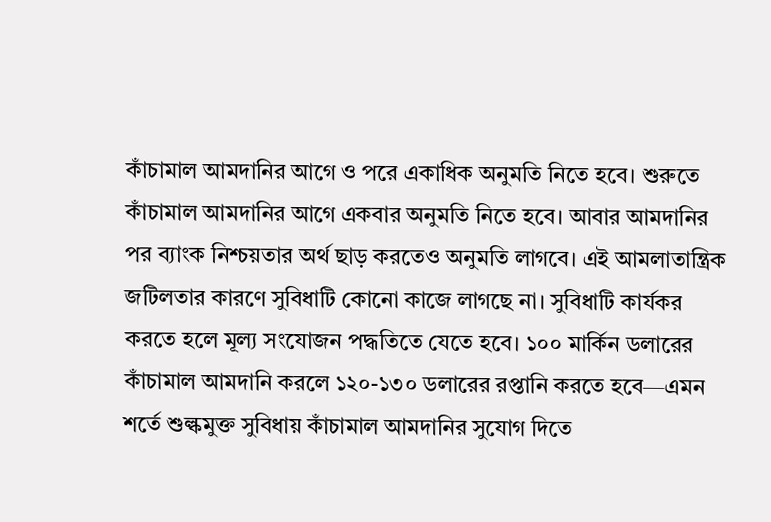কাঁচামাল আমদানির আগে ও পরে একাধিক অনুমতি নিতে হবে। শুরুতে কাঁচামাল আমদানির আগে একবার অনুমতি নিতে হবে। আবার আমদানির পর ব্যাংক নিশ্চয়তার অর্থ ছাড় করতেও অনুমতি লাগবে। এই আমলাতান্ত্রিক জটিলতার কারণে সুবিধাটি কোনো কাজে লাগছে না। সুবিধাটি কার্যকর করতে হলে মূল্য সংযোজন পদ্ধতিতে যেতে হবে। ১০০ মার্কিন ডলারের কাঁচামাল আমদানি করলে ১২০-১৩০ ডলারের রপ্তানি করতে হবে—এমন শর্তে শুল্কমুক্ত সুবিধায় কাঁচামাল আমদানির সুযোগ দিতে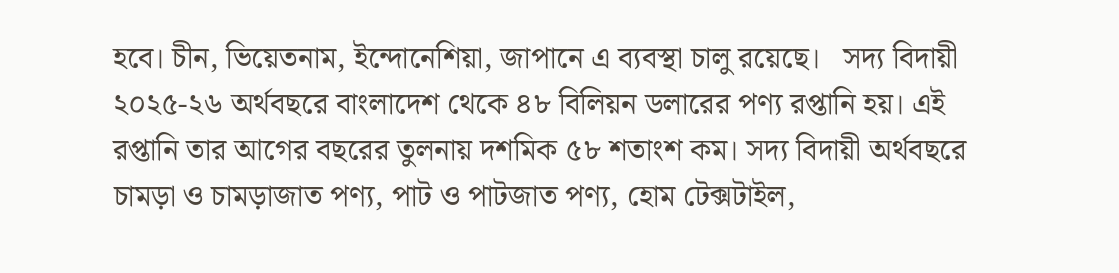হবে। চীন, ভিয়েতনাম, ইন্দোনেশিয়া, জাপানে এ ব্যবস্থা চালু রয়েছে।   সদ্য বিদায়ী ২০২৫-২৬ অর্থবছরে বাংলাদেশ থেকে ৪৮ বিলিয়ন ডলারের পণ্য রপ্তানি হয়। এই রপ্তানি তার আগের বছরের তুলনায় দশমিক ৫৮ শতাংশ কম। সদ্য বিদায়ী অর্থবছরে চামড়া ও চামড়াজাত পণ্য, পাট ও পাটজাত পণ্য, হোম টেক্সটাইল,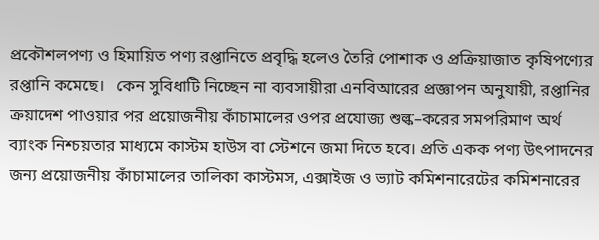প্রকৌশলপণ্য ও হিমায়িত পণ্য রপ্তানিতে প্রবৃদ্ধি হলেও তৈরি পোশাক ও প্রক্রিয়াজাত কৃষিপণ্যের রপ্তানি কমেছে।   কেন সুবিধাটি নিচ্ছেন না ব্যবসায়ীরা এনবিআরের প্রজ্ঞাপন অনুযায়ী, রপ্তানির ক্রয়াদেশ পাওয়ার পর প্রয়োজনীয় কাঁচামালের ওপর প্রযোজ্য শুল্ক–করের সমপরিমাণ অর্থ ব্যাংক নিশ্চয়তার মাধ্যমে কাস্টম হাউস বা স্টেশনে জমা দিতে হবে। প্রতি একক পণ্য উৎপাদনের জন্য প্রয়োজনীয় কাঁচামালের তালিকা কাস্টমস, এক্সাইজ ও ভ্যাট কমিশনারেটের কমিশনারের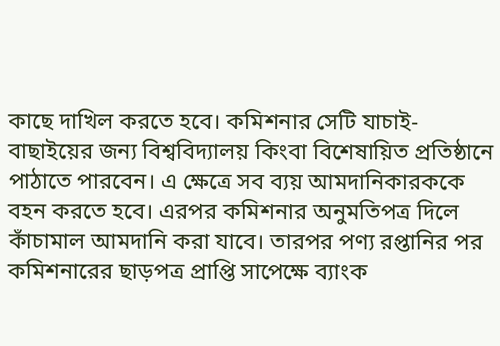কাছে দাখিল করতে হবে। কমিশনার সেটি যাচাই-বাছাইয়ের জন্য বিশ্ববিদ্যালয় কিংবা বিশেষায়িত প্রতিষ্ঠানে পাঠাতে পারবেন। এ ক্ষেত্রে সব ব্যয় আমদানিকারককে বহন করতে হবে। এরপর কমিশনার অনুমতিপত্র দিলে কাঁচামাল আমদানি করা যাবে। তারপর পণ্য রপ্তানির পর কমিশনারের ছাড়পত্র প্রাপ্তি সাপেক্ষে ব্যাংক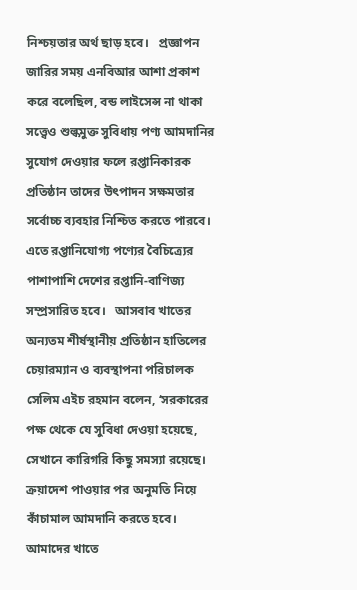নিশ্চয়তার অর্থ ছাড় হবে।   প্রজ্ঞাপন জারির সময় এনবিআর আশা প্রকাশ করে বলেছিল, বন্ড লাইসেন্স না থাকা সত্ত্বেও শুল্কমুক্ত সুবিধায় পণ্য আমদানির সুযোগ দেওয়ার ফলে রপ্তানিকারক প্রতিষ্ঠান তাদের উৎপাদন সক্ষমতার সর্বোচ্চ ব্যবহার নিশ্চিত করতে পারবে। এতে রপ্তানিযোগ্য পণ্যের বৈচিত্র্যের পাশাপাশি দেশের রপ্তানি-বাণিজ্য সম্প্রসারিত হবে।   আসবাব খাতের অন্যতম শীর্ষস্থানীয় প্রতিষ্ঠান হাতিলের চেয়ারম্যান ও ব্যবস্থাপনা পরিচালক সেলিম এইচ রহমান বলেন, ‘সরকারের পক্ষ থেকে যে সুবিধা দেওয়া হয়েছে, সেখানে কারিগরি কিছু সমস্যা রয়েছে। ক্রয়াদেশ পাওয়ার পর অনুমতি নিয়ে কাঁচামাল আমদানি করতে হবে। আমাদের খাতে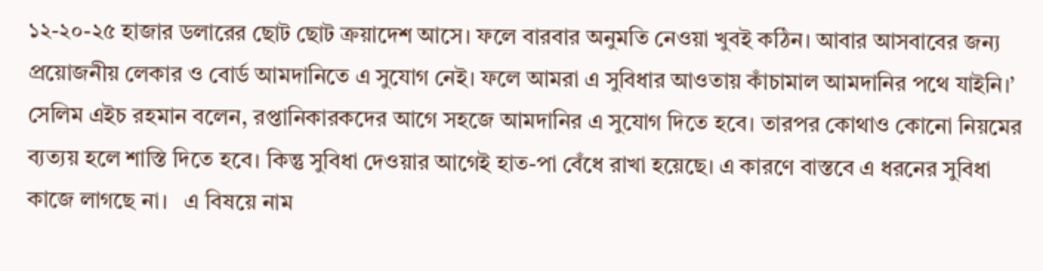১২-২০-২৫ হাজার ডলারের ছোট ছোট ক্রয়াদেশ আসে। ফলে বারবার অনুমতি নেওয়া খুবই কঠিন। আবার আসবাবের জন্য প্রয়োজনীয় লেকার ও বোর্ড আমদানিতে এ সুযোগ নেই। ফলে আমরা এ সুবিধার আওতায় কাঁচামাল আমদানির পথে যাইনি।’   সেলিম এইচ রহমান বলেন, রপ্তানিকারকদের আগে সহজে আমদানির এ সুযোগ দিতে হবে। তারপর কোথাও কোনো নিয়মের ব্যত্যয় হলে শাস্তি দিতে হবে। কিন্তু সুবিধা দেওয়ার আগেই হাত-পা বেঁধে রাখা হয়েছে। এ কারণে বাস্তবে এ ধরনের সুবিধা কাজে লাগছে না।   এ বিষয়ে নাম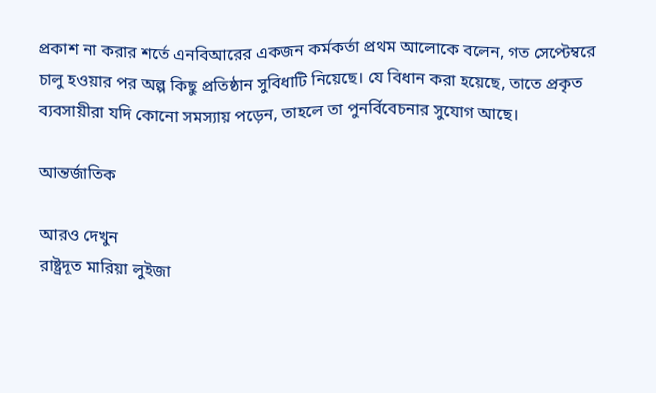প্রকাশ না করার শর্তে এনবিআরের একজন কর্মকর্তা প্রথম আলোকে বলেন, গত সেপ্টেম্বরে চালু হওয়ার পর অল্প কিছু প্রতিষ্ঠান সুবিধাটি নিয়েছে। যে বিধান করা হয়েছে, তাতে প্রকৃত ব্যবসায়ীরা যদি কোনো সমস্যায় পড়েন, তাহলে তা পুনর্বিবেচনার সুযোগ আছে।

আন্তর্জাতিক

আরও দেখুন
রাষ্ট্রদূত মারিয়া লুইজা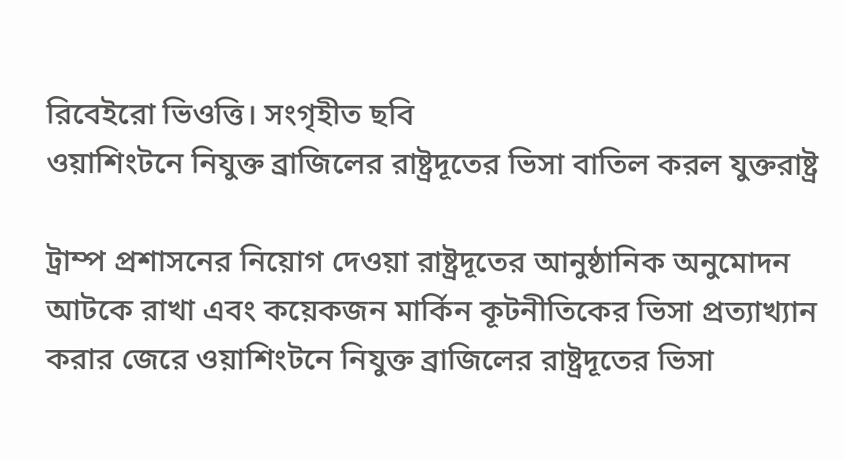রিবেইরো ভিওত্তি। সংগৃহীত ছবি
ওয়াশিংটনে নিযুক্ত ব্রাজিলের রাষ্ট্রদূতের ভিসা বাতিল করল যুক্তরাষ্ট্র

ট্রাম্প প্রশাসনের নিয়োগ দেওয়া রাষ্ট্রদূতের আনুষ্ঠানিক অনুমোদন আটকে রাখা এবং কয়েকজন মার্কিন কূটনীতিকের ভিসা প্রত্যাখ্যান করার জেরে ওয়াশিংটনে নিযুক্ত ব্রাজিলের রাষ্ট্রদূতের ভিসা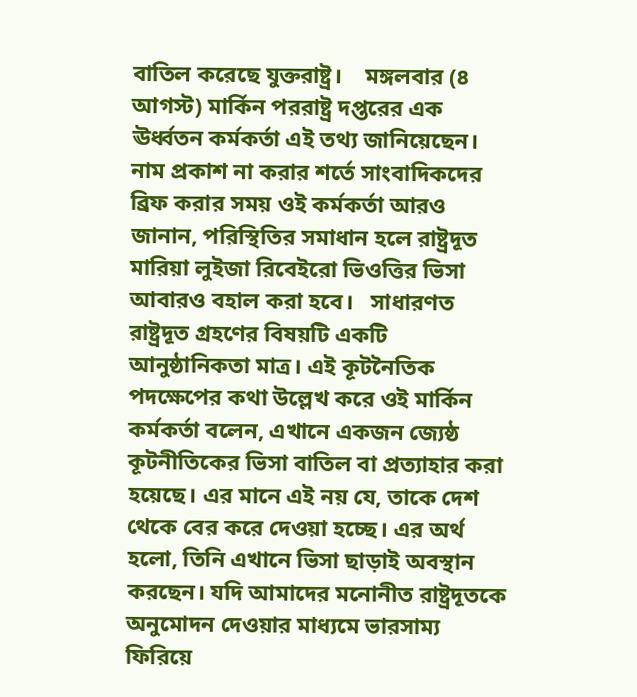বাতিল করেছে যুক্তরাষ্ট্র।    মঙ্গলবার (৪ আগস্ট) মার্কিন পররাষ্ট্র দপ্তরের এক ঊর্ধ্বতন কর্মকর্তা এই তথ্য জানিয়েছেন।   নাম প্রকাশ না করার শর্তে সাংবাদিকদের ব্রিফ করার সময় ওই কর্মকর্তা আরও জানান, পরিস্থিতির সমাধান হলে রাষ্ট্রদূত মারিয়া লুইজা রিবেইরো ভিওত্তির ভিসা আবারও বহাল করা হবে।   সাধারণত রাষ্ট্রদূত গ্রহণের বিষয়টি একটি আনুষ্ঠানিকতা মাত্র। এই কূটনৈতিক পদক্ষেপের কথা উল্লেখ করে ওই মার্কিন কর্মকর্তা বলেন, এখানে একজন জ্যেষ্ঠ কূটনীতিকের ভিসা বাতিল বা প্রত্যাহার করা হয়েছে। এর মানে এই নয় যে, তাকে দেশ থেকে বের করে দেওয়া হচ্ছে। এর অর্থ হলো, তিনি এখানে ভিসা ছাড়াই অবস্থান করছেন। যদি আমাদের মনোনীত রাষ্ট্রদূতকে অনুমোদন দেওয়ার মাধ্যমে ভারসাম্য ফিরিয়ে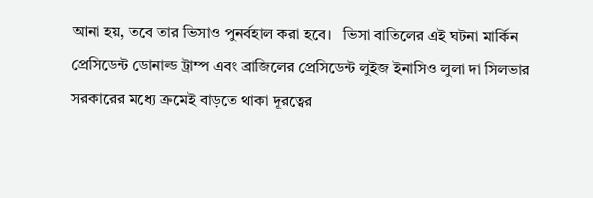আনা হয়, তবে তার ভিসাও পুনর্বহাল করা হবে।   ভিসা বাতিলের এই ঘটনা মার্কিন প্রেসিডেন্ট ডোনাল্ড ট্রাম্প এবং ব্রাজিলের প্রেসিডেন্ট লুইজ ইনাসিও লুলা দা সিলভার সরকারের মধ্যে ক্রমেই বাড়তে থাকা দূরত্বের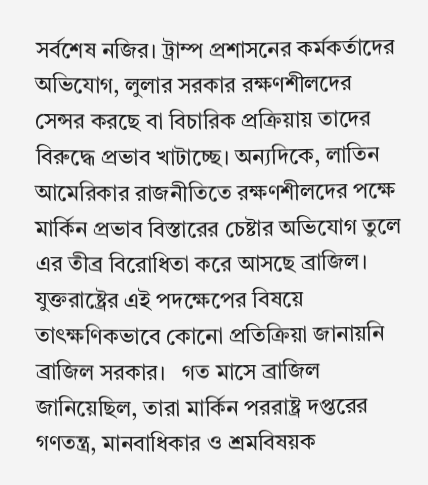সর্বশেষ নজির। ট্রাম্প প্রশাসনের কর্মকর্তাদের অভিযোগ, লুলার সরকার রক্ষণশীলদের সেন্সর করছে বা বিচারিক প্রক্রিয়ায় তাদের বিরুদ্ধে প্রভাব খাটাচ্ছে। অন্যদিকে, লাতিন আমেরিকার রাজনীতিতে রক্ষণশীলদের পক্ষে মার্কিন প্রভাব বিস্তারের চেষ্টার অভিযোগ তুলে এর তীব্র বিরোধিতা করে আসছে ব্রাজিল।   যুক্তরাষ্ট্রের এই পদক্ষেপের বিষয়ে তাৎক্ষণিকভাবে কোনো প্রতিক্রিয়া জানায়নি ব্রাজিল সরকার।   গত মাসে ব্রাজিল জানিয়েছিল, তারা মার্কিন পররাষ্ট্র দপ্তরের গণতন্ত্র, মানবাধিকার ও শ্রমবিষয়ক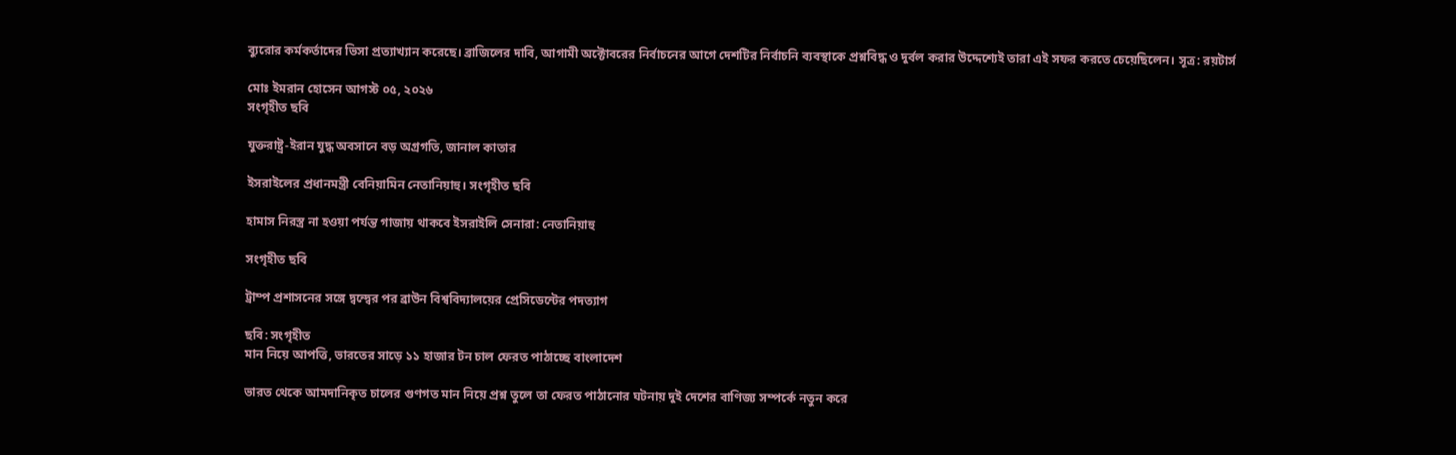ব্যুরোর কর্মকর্তাদের ভিসা প্রত্যাখ্যান করেছে। ব্রাজিলের দাবি, আগামী অক্টোবরের নির্বাচনের আগে দেশটির নির্বাচনি ব্যবস্থাকে প্রশ্নবিদ্ধ ও দুর্বল করার উদ্দেশ্যেই তারা এই সফর করতে চেয়েছিলেন। সূত্র: রয়টার্স

মোঃ ইমরান হোসেন আগস্ট ০৫, ২০২৬
সংগৃহীত ছবি

যুক্তরাষ্ট্র-ইরান যুদ্ধ অবসানে বড় অগ্রগতি, জানাল কাতার

ইসরাইলের প্রধানমন্ত্রী বেনিয়ামিন নেতানিয়াহু। সংগৃহীত ছবি

হামাস নিরস্ত্র না হওয়া পর্যন্ত গাজায় থাকবে ইসরাইলি সেনারা: নেতানিয়াহু

সংগৃহীত ছবি

ট্রাম্প প্রশাসনের সঙ্গে দ্বন্দ্বের পর ব্রাউন বিশ্ববিদ্যালয়ের প্রেসিডেন্টের পদত্যাগ

ছবি: সংগৃহীত
মান নিয়ে আপত্তি, ভারতের সাড়ে ১১ হাজার টন চাল ফেরত পাঠাচ্ছে বাংলাদেশ

ভারত থেকে আমদানিকৃত চালের গুণগত মান নিয়ে প্রশ্ন তুলে তা ফেরত পাঠানোর ঘটনায় দুই দেশের বাণিজ্য সম্পর্কে নতুন করে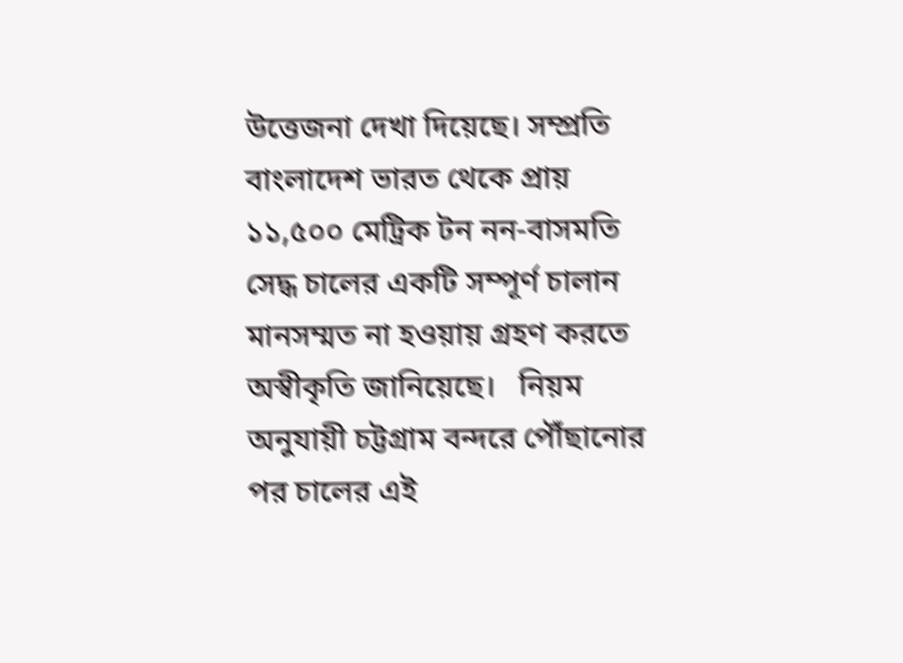উত্তেজনা দেখা দিয়েছে। সম্প্রতি বাংলাদেশ ভারত থেকে প্রায় ১১,৫০০ মেট্রিক টন নন-বাসমতি সেদ্ধ চালের একটি সম্পূর্ণ চালান মানসম্মত না হওয়ায় গ্রহণ করতে অস্বীকৃতি জানিয়েছে।   নিয়ম অনুযায়ী চট্টগ্রাম বন্দরে পৌঁছানোর পর চালের এই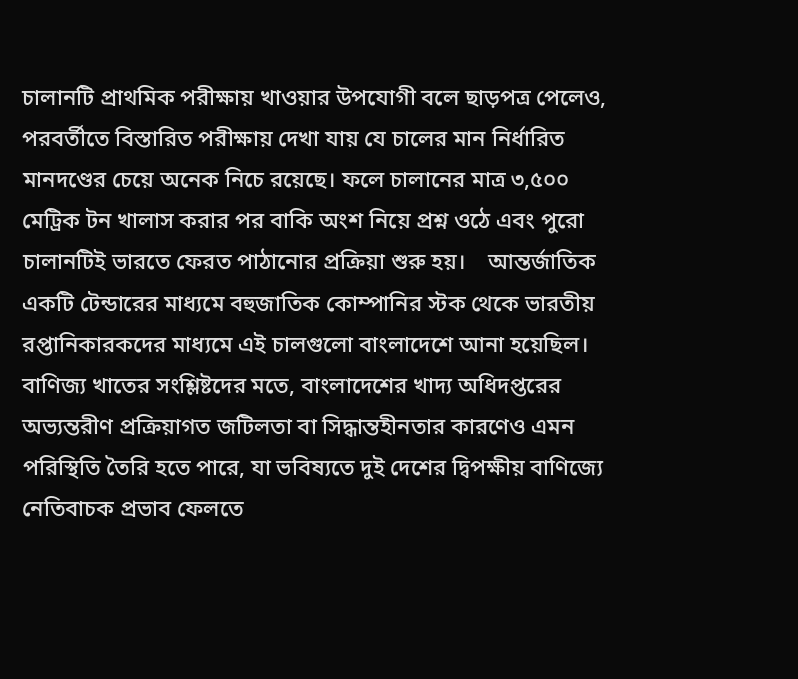চালানটি প্রাথমিক পরীক্ষায় খাওয়ার উপযোগী বলে ছাড়পত্র পেলেও, পরবর্তীতে বিস্তারিত পরীক্ষায় দেখা যায় যে চালের মান নির্ধারিত মানদণ্ডের চেয়ে অনেক নিচে রয়েছে। ফলে চালানের মাত্র ৩,৫০০ মেট্রিক টন খালাস করার পর বাকি অংশ নিয়ে প্রশ্ন ওঠে এবং পুরো চালানটিই ভারতে ফেরত পাঠানোর প্রক্রিয়া শুরু হয়।    আন্তর্জাতিক একটি টেন্ডারের মাধ্যমে বহুজাতিক কোম্পানির স্টক থেকে ভারতীয় রপ্তানিকারকদের মাধ্যমে এই চালগুলো বাংলাদেশে আনা হয়েছিল। বাণিজ্য খাতের সংশ্লিষ্টদের মতে, বাংলাদেশের খাদ্য অধিদপ্তরের অভ্যন্তরীণ প্রক্রিয়াগত জটিলতা বা সিদ্ধান্তহীনতার কারণেও এমন পরিস্থিতি তৈরি হতে পারে, যা ভবিষ্যতে দুই দেশের দ্বিপক্ষীয় বাণিজ্যে নেতিবাচক প্রভাব ফেলতে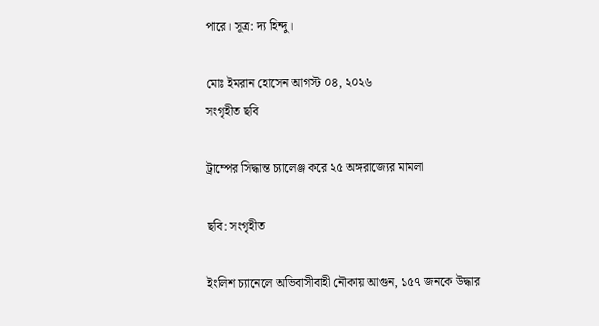পারে। সূত্র: দ্য হিন্দু।

মোঃ ইমরান হোসেন আগস্ট ০৪, ২০২৬
সংগৃহীত ছবি

ট্রাম্পের সিদ্ধান্ত চ্যালেঞ্জ করে ২৫ অঙ্গরাজ্যের মামলা

ছবি: সংগৃহীত

ইংলিশ চ্যানেলে অভিবাসীবাহী নৌকায় আগুন, ১৫৭ জনকে উদ্ধার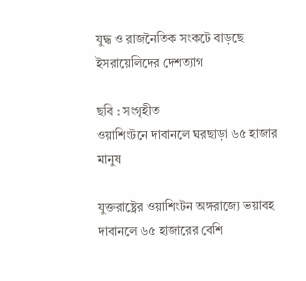যুদ্ধ ও রাজনৈতিক সংকটে বাড়ছে ইসরায়েলিদের দেশত্যাগ

ছবি : সংগৃহীত
ওয়াশিংটনে দাবানলে ঘরছাড়া ৬৫ হাজার মানুষ

যুক্তরাষ্ট্রের ওয়াশিংটন অঙ্গরাজ্যে ভয়াবহ দাবানলে ৬৫ হাজারের বেশি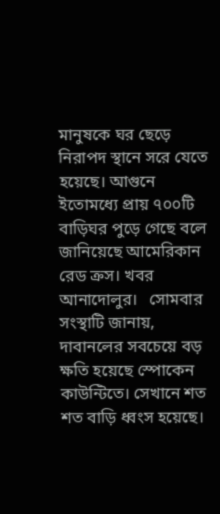মানুষকে ঘর ছেড়ে নিরাপদ স্থানে সরে যেতে হয়েছে। আগুনে ইতোমধ্যে প্রায় ৭০০টি বাড়িঘর পুড়ে গেছে বলে জানিয়েছে আমেরিকান রেড ক্রস। খবর আনাদোলুর।   সোমবার সংস্থাটি জানায়, দাবানলের সবচেয়ে বড় ক্ষতি হয়েছে স্পোকেন কাউন্টিতে। সেখানে শত শত বাড়ি ধ্বংস হয়েছে।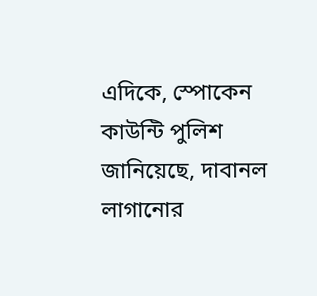এদিকে, স্পোকেন কাউন্টি পুলিশ জানিয়েছে, দাবানল লাগানোর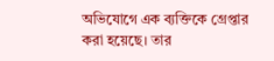অভিযোগে এক ব্যক্তিকে গ্রেপ্তার করা হয়েছে। তার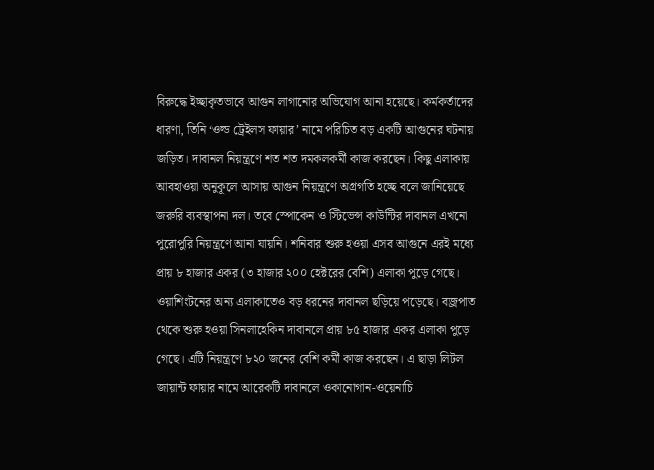বিরুদ্ধে ইচ্ছাকৃতভাবে আগুন লাগানোর অভিযোগ আনা হয়েছে। কর্মকর্তাদের ধারণা, তিনি ‘ওল্ড ট্রেইলস ফায়ার’ নামে পরিচিত বড় একটি আগুনের ঘটনায় জড়িত। দাবানল নিয়ন্ত্রণে শত শত দমকলকর্মী কাজ করছেন। কিছু এলাকায় আবহাওয়া অনুকূলে আসায় আগুন নিয়ন্ত্রণে অগ্রগতি হচ্ছে বলে জানিয়েছে জরুরি ব্যবস্থাপনা দল। তবে স্পোকেন ও স্টিভেন্স কাউন্টির দাবানল এখনো পুরোপুরি নিয়ন্ত্রণে আনা যায়নি। শনিবার শুরু হওয়া এসব আগুনে এরই মধ্যে প্রায় ৮ হাজার একর (৩ হাজার ২০০ হেক্টরের বেশি) এলাকা পুড়ে গেছে। ওয়াশিংটনের অন্য এলাকাতেও বড় ধরনের দাবানল ছড়িয়ে পড়েছে। বজ্রপাত থেকে শুরু হওয়া সিনলাহেকিন দাবানলে প্রায় ৮৫ হাজার একর এলাকা পুড়ে গেছে। এটি নিয়ন্ত্রণে ৮২০ জনের বেশি কর্মী কাজ করছেন। এ ছাড়া লিটল জায়ান্ট ফায়ার নামে আরেকটি দাবানলে ওকানোগান-ওয়েনাচি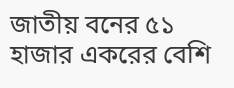জাতীয় বনের ৫১ হাজার একরের বেশি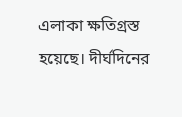এলাকা ক্ষতিগ্রস্ত হয়েছে। দীর্ঘদিনের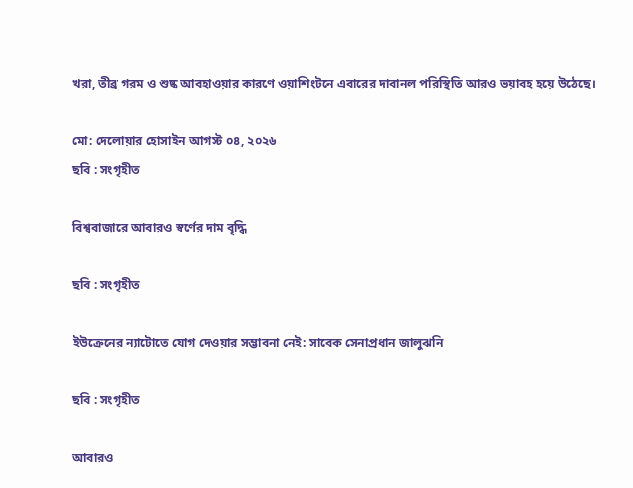খরা, তীব্র গরম ও শুষ্ক আবহাওয়ার কারণে ওয়াশিংটনে এবারের দাবানল পরিস্থিতি আরও ভয়াবহ হয়ে উঠেছে।

মো: দেলোয়ার হোসাইন আগস্ট ০৪, ২০২৬
ছবি : সংগৃহীত

বিশ্ববাজারে আবারও স্বর্ণের দাম বৃদ্ধি

ছবি : সংগৃহীত

ইউক্রেনের ন্যাটোতে যোগ দেওয়ার সম্ভাবনা নেই: সাবেক সেনাপ্রধান জালুঝনি

ছবি : সংগৃহীত

আবারও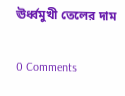ঊর্ধ্বমুখী তেলের দাম

0 Comments